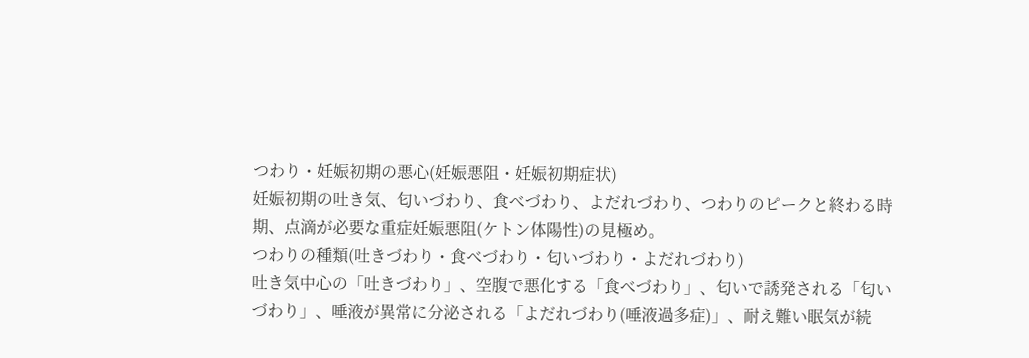つわり・妊娠初期の悪心(妊娠悪阻・妊娠初期症状)
妊娠初期の吐き気、匂いづわり、食べづわり、よだれづわり、つわりのピークと終わる時期、点滴が必要な重症妊娠悪阻(ケトン体陽性)の見極め。
つわりの種類(吐きづわり・食べづわり・匂いづわり・よだれづわり)
吐き気中心の「吐きづわり」、空腹で悪化する「食べづわり」、匂いで誘発される「匂いづわり」、唾液が異常に分泌される「よだれづわり(唾液過多症)」、耐え難い眠気が続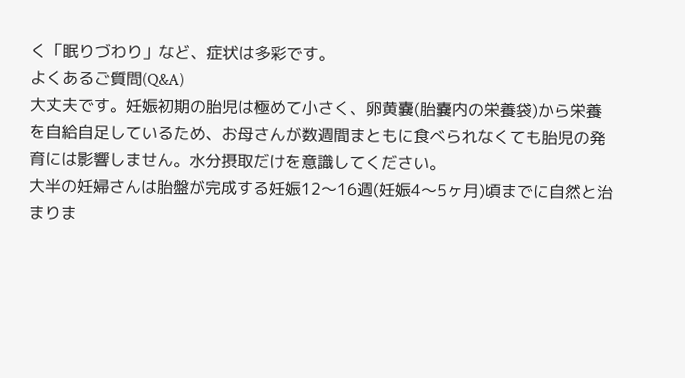く「眠りづわり」など、症状は多彩です。
よくあるご質問(Q&A)
大丈夫です。妊娠初期の胎児は極めて小さく、卵黄嚢(胎嚢内の栄養袋)から栄養を自給自足しているため、お母さんが数週間まともに食べられなくても胎児の発育には影響しません。水分摂取だけを意識してください。
大半の妊婦さんは胎盤が完成する妊娠12〜16週(妊娠4〜5ヶ月)頃までに自然と治まりま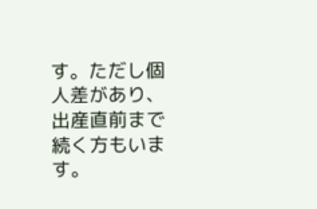す。ただし個人差があり、出産直前まで続く方もいます。